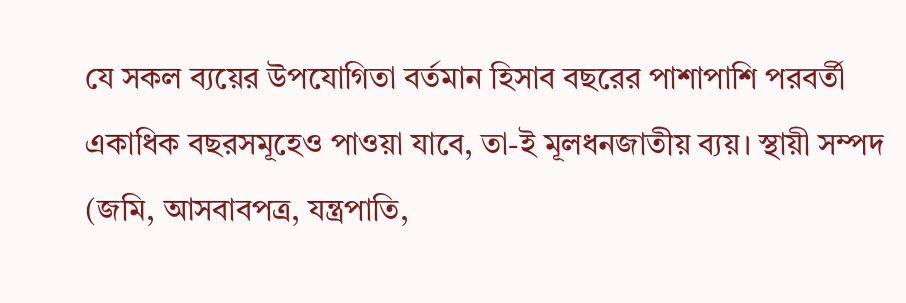যে সকল ব্যয়ের উপযোগিতা বর্তমান হিসাব বছরের পাশাপাশি পরবর্তী একাধিক বছরসমূহেও পাওয়া যাবে, তা-ই মূলধনজাতীয় ব্যয়। স্থায়ী সম্পদ (জমি, আসবাবপত্র, যন্ত্রপাতি,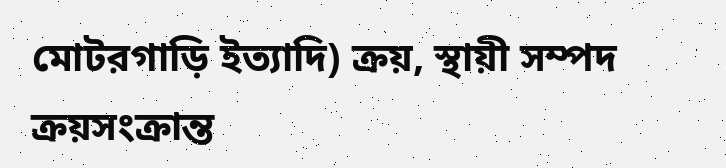মোটরগাড়ি ইত্যাদি) ক্রয়, স্থায়ী সম্পদ ক্রয়সংক্রান্ত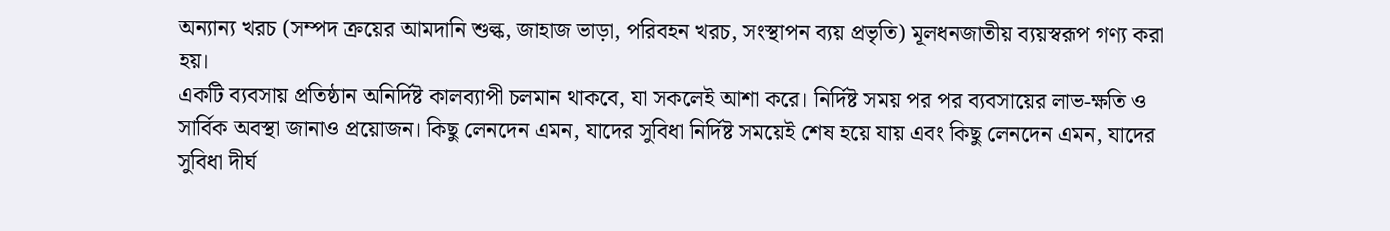অন্যান্য খরচ (সম্পদ ক্রয়ের আমদানি শুল্ক, জাহাজ ভাড়া, পরিবহন খরচ, সংস্থাপন ব্যয় প্রভৃতি) মূলধনজাতীয় ব্যয়স্বরূপ গণ্য করা হয়।
একটি ব্যবসায় প্রতিষ্ঠান অনির্দিষ্ট কালব্যাপী চলমান থাকবে, যা সকলেই আশা করে। নির্দিষ্ট সময় পর পর ব্যবসায়ের লাভ-ক্ষতি ও সার্বিক অবস্থা জানাও প্রয়োজন। কিছু লেনদেন এমন, যাদের সুবিধা নির্দিষ্ট সময়েই শেষ হয়ে যায় এবং কিছু লেনদেন এমন, যাদের সুবিধা দীর্ঘ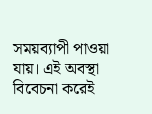সময়ব্যাপী পাওয়া যায়। এই অবস্থা বিবেচনা করেই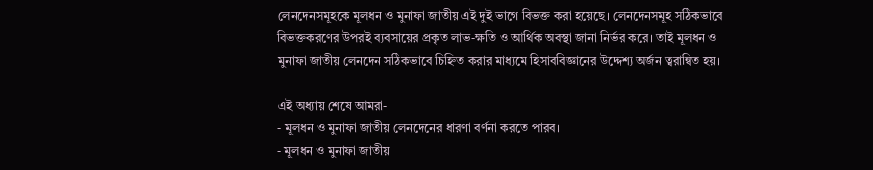লেনদেনসমূহকে মূলধন ও মুনাফা জাতীয় এই দুই ভাগে বিভক্ত করা হয়েছে। লেনদেনসমূহ সঠিকভাবে বিভক্তকরণের উপরই ব্যবসায়ের প্রকৃত লাভ-ক্ষতি ও আর্থিক অবস্থা জানা নির্ভর করে। তাই মূলধন ও মুনাফা জাতীয় লেনদেন সঠিকভাবে চিহ্নিত করার মাধ্যমে হিসাববিজ্ঞানের উদ্দেশ্য অর্জন ত্বরান্বিত হয়।

এই অধ্যায় শেষে আমরা-
- মূলধন ও মুনাফা জাতীয় লেনদেনের ধারণা বর্ণনা করতে পারব।
- মূলধন ও মুনাফা জাতীয়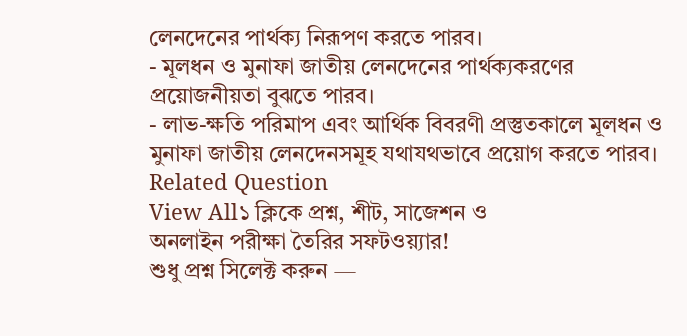লেনদেনের পার্থক্য নিরূপণ করতে পারব।
- মূলধন ও মুনাফা জাতীয় লেনদেনের পার্থক্যকরণের প্রয়োজনীয়তা বুঝতে পারব।
- লাভ-ক্ষতি পরিমাপ এবং আর্থিক বিবরণী প্রস্তুতকালে মূলধন ও মুনাফা জাতীয় লেনদেনসমূহ যথাযথভাবে প্রয়োগ করতে পারব।
Related Question
View All১ ক্লিকে প্রশ্ন, শীট, সাজেশন ও
অনলাইন পরীক্ষা তৈরির সফটওয়্যার!
শুধু প্রশ্ন সিলেক্ট করুন —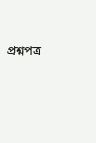প্রশ্নপত্র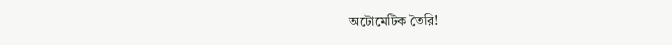অটোমেটিক তৈরি!